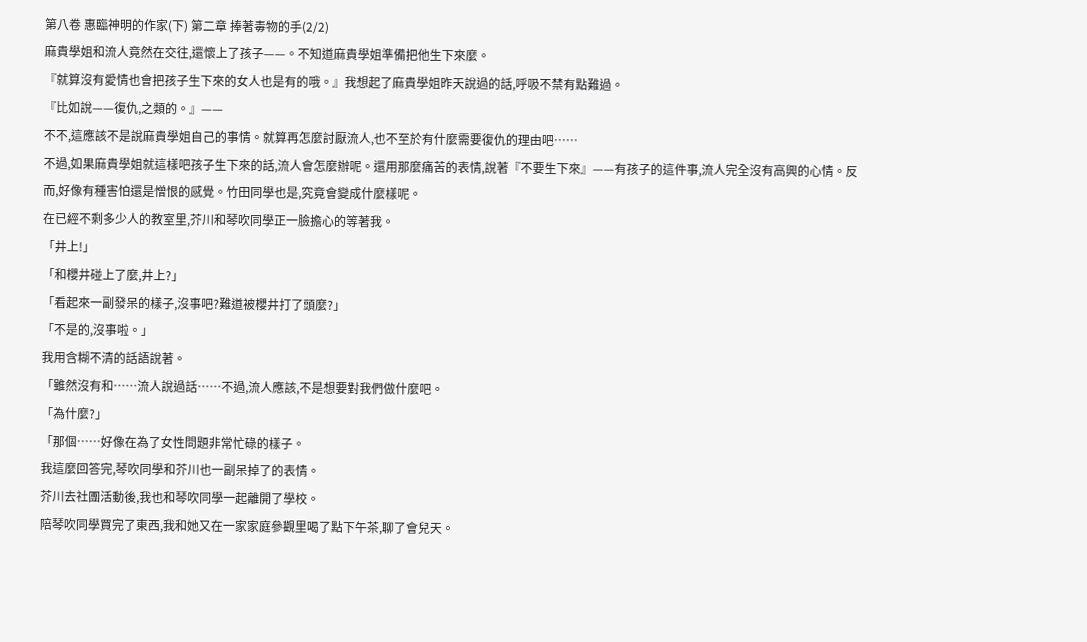第八卷 惠臨神明的作家(下) 第二章 捧著毒物的手(2/2)
麻貴學姐和流人竟然在交往,還懷上了孩子——。不知道麻貴學姐準備把他生下來麼。
『就算沒有愛情也會把孩子生下來的女人也是有的哦。』我想起了麻貴學姐昨天說過的話,呼吸不禁有點難過。
『比如說——復仇,之類的。』——
不不,這應該不是說麻貴學姐自己的事情。就算再怎麼討厭流人,也不至於有什麼需要復仇的理由吧……
不過,如果麻貴學姐就這樣吧孩子生下來的話,流人會怎麼辦呢。還用那麼痛苦的表情,說著『不要生下來』——有孩子的這件事,流人完全沒有高興的心情。反而,好像有種害怕還是憎恨的感覺。竹田同學也是,究竟會變成什麼樣呢。
在已經不剩多少人的教室里,芥川和琴吹同學正一臉擔心的等著我。
「井上!」
「和櫻井碰上了麼,井上?」
「看起來一副發呆的樣子,沒事吧?難道被櫻井打了頭麼?」
「不是的,沒事啦。」
我用含糊不清的話語說著。
「雖然沒有和……流人說過話……不過,流人應該,不是想要對我們做什麼吧。
「為什麼?」
「那個……好像在為了女性問題非常忙碌的樣子。
我這麼回答完,琴吹同學和芥川也一副呆掉了的表情。
芥川去社團活動後,我也和琴吹同學一起離開了學校。
陪琴吹同學買完了東西,我和她又在一家家庭參觀里喝了點下午茶,聊了會兒天。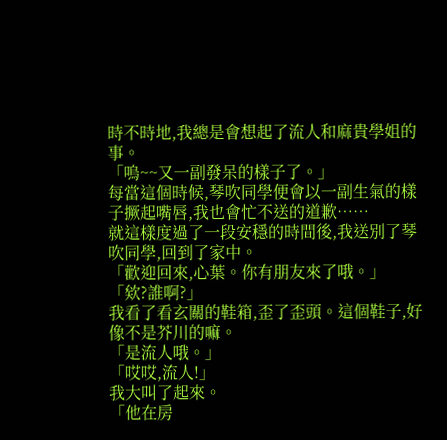時不時地,我總是會想起了流人和麻貴學姐的事。
「嗚~~又一副發呆的樣子了。」
每當這個時候,琴吹同學便會以一副生氣的樣子撅起嘴唇,我也會忙不送的道歉……
就這樣度過了一段安穩的時間後,我送別了琴吹同學,回到了家中。
「歡迎回來,心葉。你有朋友來了哦。」
「欸?誰啊?」
我看了看玄關的鞋箱,歪了歪頭。這個鞋子,好像不是芥川的嘛。
「是流人哦。」
「哎哎,流人!」
我大叫了起來。
「他在房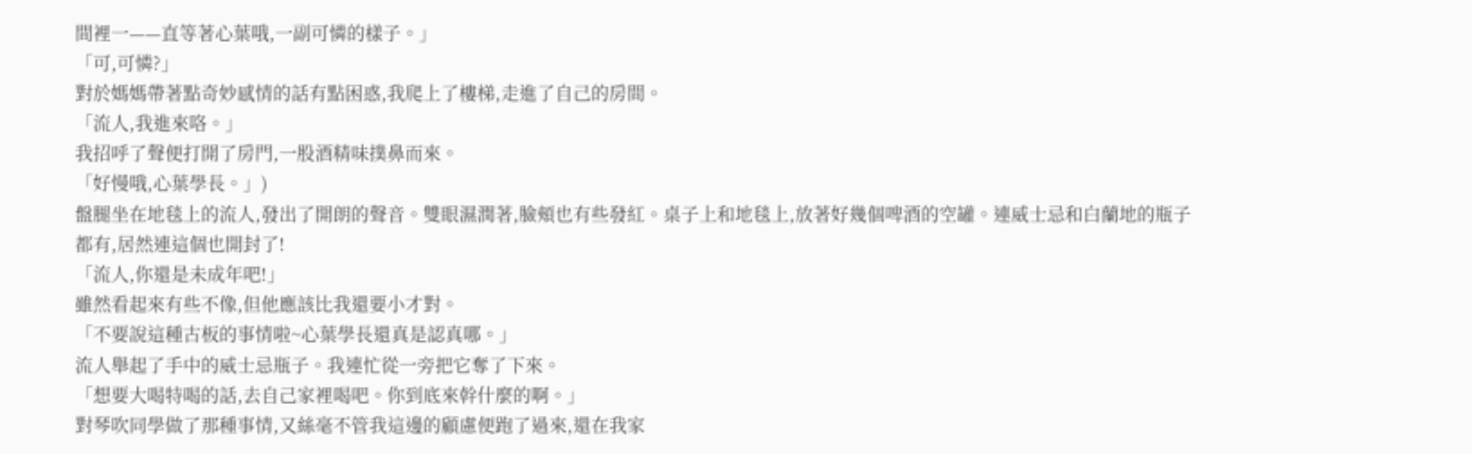間裡一——直等著心葉哦,一副可憐的樣子。」
「可,可憐?」
對於媽媽帶著點奇妙感情的話有點困惑,我爬上了樓梯,走進了自己的房間。
「流人,我進來咯。」
我招呼了聲便打開了房門,一股酒精味撲鼻而來。
「好慢哦,心葉學長。」)
盤腿坐在地毯上的流人,發出了開朗的聲音。雙眼濕潤著,臉頰也有些發紅。桌子上和地毯上,放著好幾個啤酒的空罐。連威士忌和白蘭地的瓶子都有,居然連這個也開封了!
「流人,你還是未成年吧!」
雖然看起來有些不像,但他應該比我還要小才對。
「不要說這種古板的事情啦~心葉學長還真是認真哪。」
流人舉起了手中的威士忌瓶子。我連忙從一旁把它奪了下來。
「想要大喝特喝的話,去自己家裡喝吧。你到底來幹什麼的啊。」
對琴吹同學做了那種事情,又絲毫不管我這邊的顧慮便跑了過來,還在我家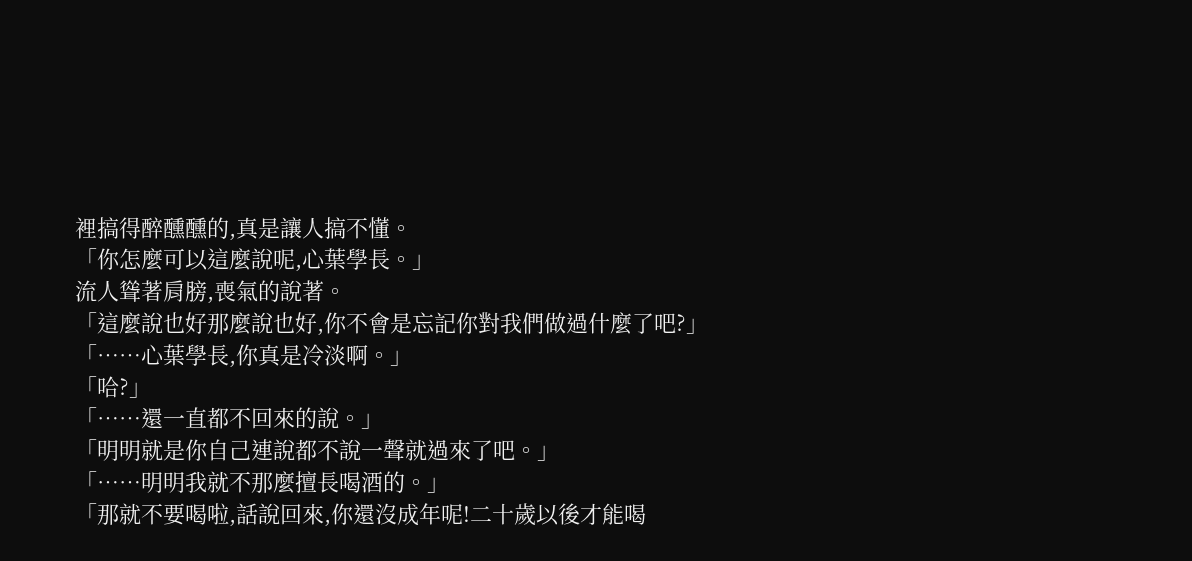裡搞得醉醺醺的,真是讓人搞不懂。
「你怎麼可以這麼說呢,心葉學長。」
流人聳著肩膀,喪氣的說著。
「這麼說也好那麼說也好,你不會是忘記你對我們做過什麼了吧?」
「……心葉學長,你真是冷淡啊。」
「哈?」
「……還一直都不回來的說。」
「明明就是你自己連說都不說一聲就過來了吧。」
「……明明我就不那麼擅長喝酒的。」
「那就不要喝啦,話說回來,你還沒成年呢!二十歲以後才能喝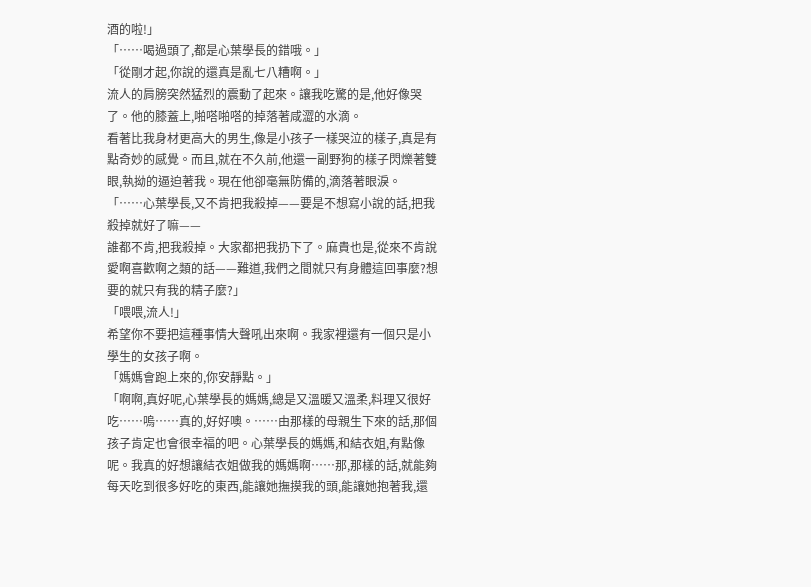酒的啦!」
「……喝過頭了,都是心葉學長的錯哦。」
「從剛才起,你說的還真是亂七八糟啊。」
流人的肩膀突然猛烈的震動了起來。讓我吃驚的是,他好像哭了。他的膝蓋上,啪嗒啪嗒的掉落著咸澀的水滴。
看著比我身材更高大的男生,像是小孩子一樣哭泣的樣子,真是有點奇妙的感覺。而且,就在不久前,他還一副野狗的樣子閃爍著雙眼,執拗的逼迫著我。現在他卻毫無防備的,滴落著眼淚。
「……心葉學長,又不肯把我殺掉——要是不想寫小說的話,把我殺掉就好了嘛——
誰都不肯,把我殺掉。大家都把我扔下了。麻貴也是,從來不肯說愛啊喜歡啊之類的話——難道,我們之間就只有身體這回事麼?想要的就只有我的精子麼?」
「喂喂,流人!」
希望你不要把這種事情大聲吼出來啊。我家裡還有一個只是小學生的女孩子啊。
「媽媽會跑上來的,你安靜點。」
「啊啊,真好呢,心葉學長的媽媽,總是又溫暖又溫柔,料理又很好吃……嗚……真的,好好噢。……由那樣的母親生下來的話,那個孩子肯定也會很幸福的吧。心葉學長的媽媽,和結衣姐,有點像呢。我真的好想讓結衣姐做我的媽媽啊……那,那樣的話,就能夠每天吃到很多好吃的東西,能讓她撫摸我的頭,能讓她抱著我,還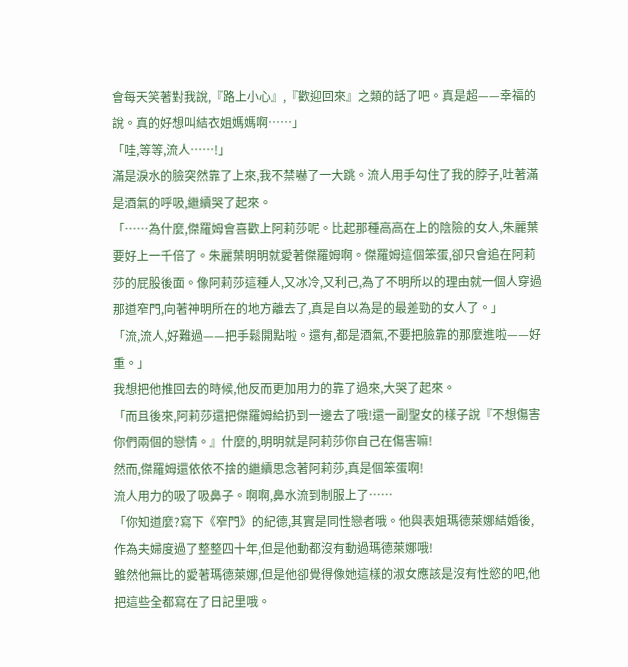會每天笑著對我說,『路上小心』,『歡迎回來』之類的話了吧。真是超——幸福的說。真的好想叫結衣姐媽媽啊……」
「哇,等等,流人……!」
滿是淚水的臉突然靠了上來,我不禁嚇了一大跳。流人用手勾住了我的脖子,吐著滿是酒氣的呼吸,繼續哭了起來。
「……為什麼,傑羅姆會喜歡上阿莉莎呢。比起那種高高在上的陰險的女人,朱麗葉要好上一千倍了。朱麗葉明明就愛著傑羅姆啊。傑羅姆這個笨蛋,卻只會追在阿莉莎的屁股後面。像阿莉莎這種人,又冰冷,又利己,為了不明所以的理由就一個人穿過那道窄門,向著神明所在的地方離去了,真是自以為是的最差勁的女人了。」
「流,流人,好難過——把手鬆開點啦。還有,都是酒氣,不要把臉靠的那麼進啦——好重。」
我想把他推回去的時候,他反而更加用力的靠了過來,大哭了起來。
「而且後來,阿莉莎還把傑羅姆給扔到一邊去了哦!還一副聖女的樣子說『不想傷害你們兩個的戀情。』什麼的,明明就是阿莉莎你自己在傷害嘛!
然而,傑羅姆還依依不捨的繼續思念著阿莉莎,真是個笨蛋啊!
流人用力的吸了吸鼻子。啊啊,鼻水流到制服上了……
「你知道麼?寫下《窄門》的紀德,其實是同性戀者哦。他與表姐瑪德萊娜結婚後,作為夫婦度過了整整四十年,但是他動都沒有動過瑪德萊娜哦!
雖然他無比的愛著瑪德萊娜,但是他卻覺得像她這樣的淑女應該是沒有性慾的吧,他把這些全都寫在了日記里哦。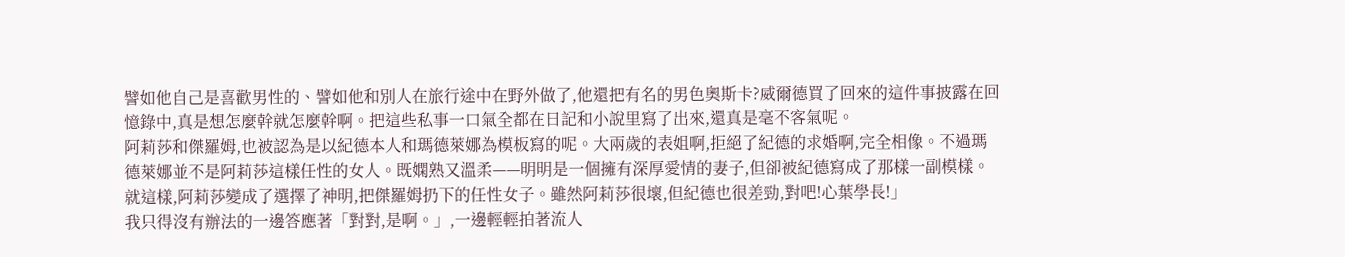譬如他自己是喜歡男性的、譬如他和別人在旅行途中在野外做了,他還把有名的男色奧斯卡?威爾德買了回來的這件事披露在回憶錄中,真是想怎麼幹就怎麼幹啊。把這些私事一口氣全都在日記和小說里寫了出來,還真是毫不客氣呢。
阿莉莎和傑羅姆,也被認為是以紀德本人和瑪德萊娜為模板寫的呢。大兩歲的表姐啊,拒絕了紀德的求婚啊,完全相像。不過瑪德萊娜並不是阿莉莎這樣任性的女人。既嫻熟又溫柔——明明是一個擁有深厚愛情的妻子,但卻被紀德寫成了那樣一副模樣。就這樣,阿莉莎變成了選擇了神明,把傑羅姆扔下的任性女子。雖然阿莉莎很壞,但紀德也很差勁,對吧!心葉學長!」
我只得沒有辦法的一邊答應著「對對,是啊。」,一邊輕輕拍著流人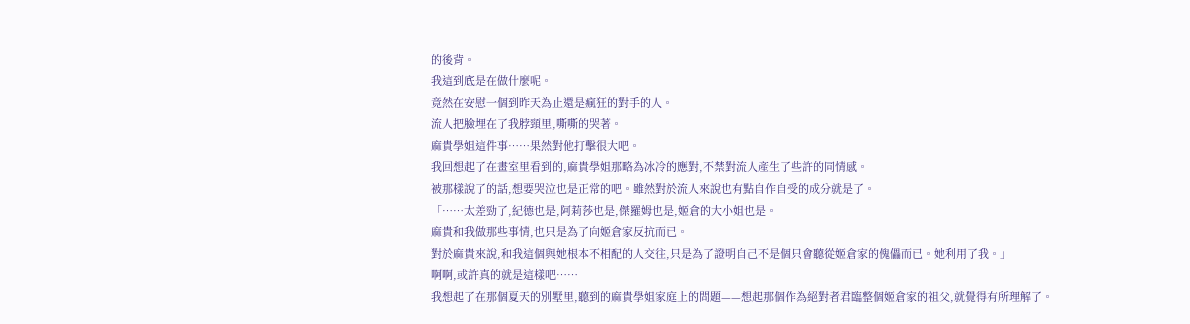的後背。
我這到底是在做什麼呢。
竟然在安慰一個到昨天為止還是瘋狂的對手的人。
流人把臉埋在了我脖頸里,嘶嘶的哭著。
麻貴學姐這件事……果然對他打擊很大吧。
我回想起了在畫室里看到的,麻貴學姐那略為冰冷的應對,不禁對流人產生了些許的同情感。
被那樣說了的話,想要哭泣也是正常的吧。雖然對於流人來說也有點自作自受的成分就是了。
「……太差勁了,紀德也是,阿莉莎也是,傑羅姆也是,姬倉的大小姐也是。
麻貴和我做那些事情,也只是為了向姬倉家反抗而已。
對於麻貴來說,和我這個與她根本不相配的人交往,只是為了證明自己不是個只會聽從姬倉家的傀儡而已。她利用了我。」
啊啊,或許真的就是這樣吧……
我想起了在那個夏天的別墅里,聽到的麻貴學姐家庭上的問題——想起那個作為絕對者君臨整個姬倉家的祖父,就覺得有所理解了。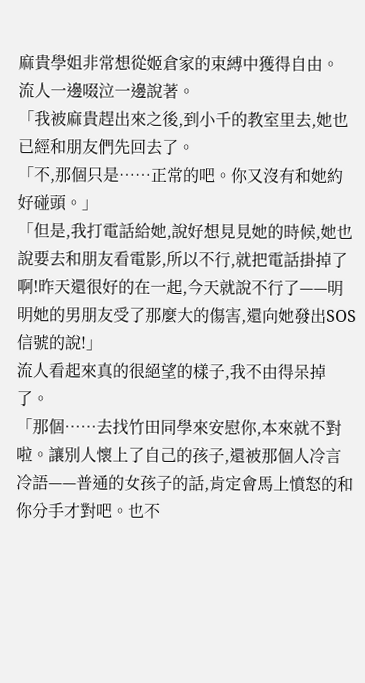麻貴學姐非常想從姬倉家的束縛中獲得自由。
流人一邊啜泣一邊說著。
「我被麻貴趕出來之後,到小千的教室里去,她也已經和朋友們先回去了。
「不,那個只是……正常的吧。你又沒有和她約好碰頭。」
「但是,我打電話給她,說好想見見她的時候,她也說要去和朋友看電影,所以不行,就把電話掛掉了啊!昨天還很好的在一起,今天就說不行了——明明她的男朋友受了那麼大的傷害,還向她發出SOS信號的說!」
流人看起來真的很絕望的樣子,我不由得呆掉了。
「那個……去找竹田同學來安慰你,本來就不對啦。讓別人懷上了自己的孩子,還被那個人冷言冷語——普通的女孩子的話,肯定會馬上憤怒的和你分手才對吧。也不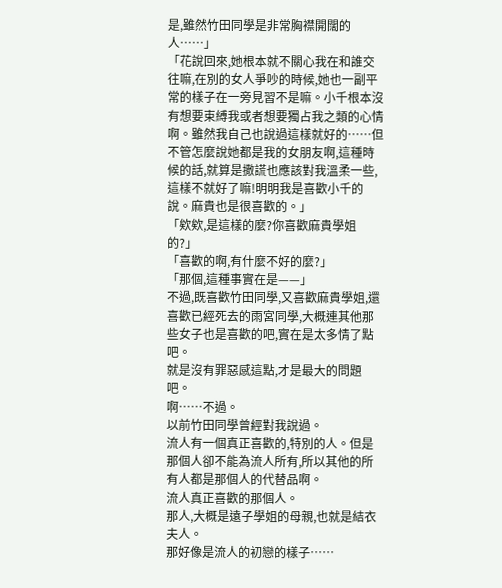是,雖然竹田同學是非常胸襟開闊的人……」
「花說回來,她根本就不關心我在和誰交往嘛,在別的女人爭吵的時候,她也一副平常的樣子在一旁見習不是嘛。小千根本沒有想要束縛我或者想要獨占我之類的心情啊。雖然我自己也說過這樣就好的……但不管怎麼說她都是我的女朋友啊,這種時候的話,就算是撒謊也應該對我溫柔一些,這樣不就好了嘛!明明我是喜歡小千的說。麻貴也是很喜歡的。」
「欸欸,是這樣的麼?你喜歡麻貴學姐的?」
「喜歡的啊,有什麼不好的麼?」
「那個,這種事實在是——」
不過,既喜歡竹田同學,又喜歡麻貴學姐,還喜歡已經死去的雨宮同學,大概連其他那些女子也是喜歡的吧,實在是太多情了點吧。
就是沒有罪惡感這點,才是最大的問題吧。
啊……不過。
以前竹田同學曾經對我說過。
流人有一個真正喜歡的,特別的人。但是那個人卻不能為流人所有,所以其他的所有人都是那個人的代替品啊。
流人真正喜歡的那個人。
那人,大概是遠子學姐的母親,也就是結衣夫人。
那好像是流人的初戀的樣子……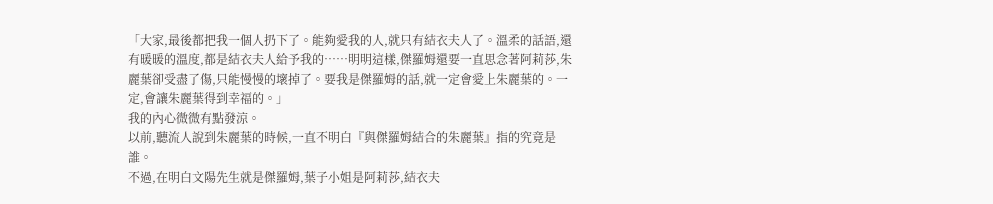「大家,最後都把我一個人扔下了。能夠愛我的人,就只有結衣夫人了。溫柔的話語,還有暖暖的溫度,都是結衣夫人給予我的……明明這樣,傑羅姆還要一直思念著阿莉莎,朱麗葉卻受盡了傷,只能慢慢的壞掉了。要我是傑羅姆的話,就一定會愛上朱麗葉的。一定,會讓朱麗葉得到幸福的。」
我的內心微微有點發涼。
以前,聽流人說到朱麗葉的時候,一直不明白『與傑羅姆結合的朱麗葉』指的究竟是誰。
不過,在明白文陽先生就是傑羅姆,葉子小姐是阿莉莎,結衣夫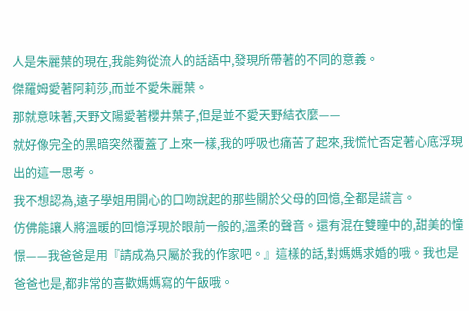人是朱麗葉的現在,我能夠從流人的話語中,發現所帶著的不同的意義。
傑羅姆愛著阿莉莎,而並不愛朱麗葉。
那就意味著,天野文陽愛著櫻井葉子,但是並不愛天野結衣麼——
就好像完全的黑暗突然覆蓋了上來一樣,我的呼吸也痛苦了起來,我慌忙否定著心底浮現出的這一思考。
我不想認為,遠子學姐用開心的口吻說起的那些關於父母的回憶,全都是謊言。
仿佛能讓人將溫暖的回憶浮現於眼前一般的,溫柔的聲音。還有混在雙瞳中的,甜美的憧憬——我爸爸是用『請成為只屬於我的作家吧。』這樣的話,對媽媽求婚的哦。我也是爸爸也是,都非常的喜歡媽媽寫的午飯哦。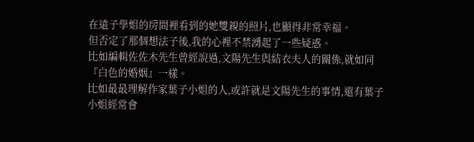在遠子學姐的房間裡看到的她雙親的照片,也顯得非常幸福。
但否定了那個想法子後,我的心裡不禁湧起了一些疑惑。
比如編輯佐佐木先生曾經說過,文陽先生與結衣夫人的關係,就如同『白色的婚姻』一樣。
比如最最理解作家葉子小姐的人,或許就是文陽先生的事情,還有葉子小姐經常會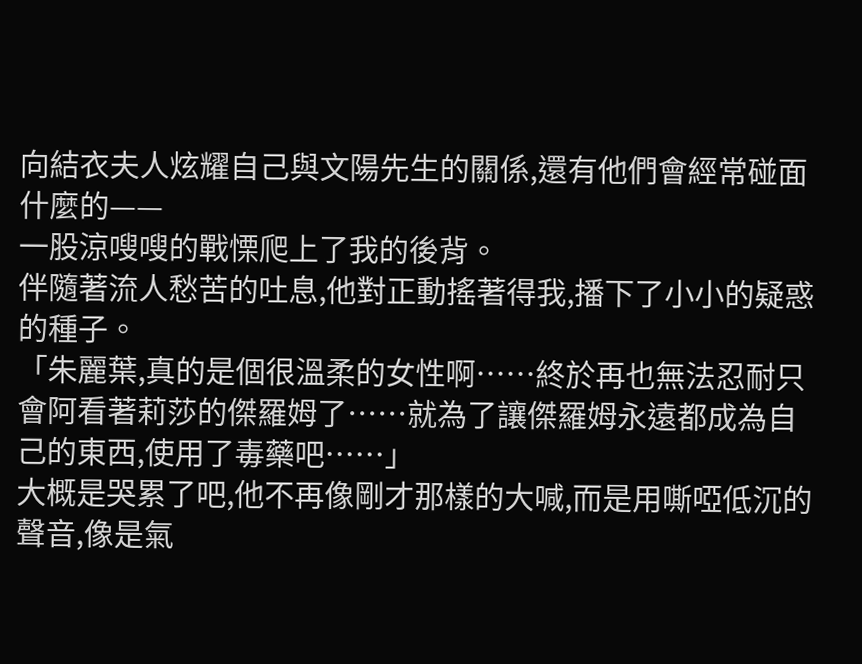向結衣夫人炫耀自己與文陽先生的關係,還有他們會經常碰面什麼的——
一股涼嗖嗖的戰慄爬上了我的後背。
伴隨著流人愁苦的吐息,他對正動搖著得我,播下了小小的疑惑的種子。
「朱麗葉,真的是個很溫柔的女性啊……終於再也無法忍耐只會阿看著莉莎的傑羅姆了……就為了讓傑羅姆永遠都成為自己的東西,使用了毒藥吧……」
大概是哭累了吧,他不再像剛才那樣的大喊,而是用嘶啞低沉的聲音,像是氣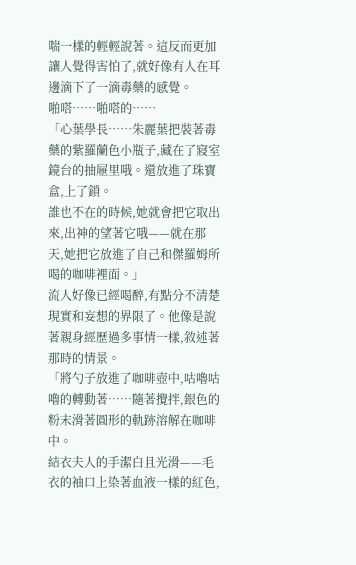喘一樣的輕輕說著。這反而更加讓人覺得害怕了,就好像有人在耳邊滴下了一滴毒藥的感覺。
啪嗒……啪嗒的……
「心葉學長……朱麗葉把裝著毒藥的紫羅蘭色小瓶子,藏在了寢室鏡台的抽屜里哦。還放進了珠寶盒,上了鎖。
誰也不在的時候,她就會把它取出來,出神的望著它哦——就在那天,她把它放進了自己和傑羅姆所喝的咖啡裡面。」
流人好像已經喝醉,有點分不清楚現實和妄想的界限了。他像是說著親身經歷過多事情一樣,敘述著那時的情景。
「將勺子放進了咖啡壺中,咕嚕咕嚕的轉動著……隨著攪拌,銀色的粉末滑著圓形的軌跡溶解在咖啡中。
結衣夫人的手潔白且光滑——毛衣的袖口上染著血液一樣的紅色,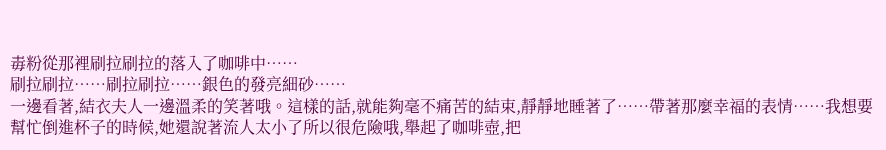毒粉從那裡刷拉刷拉的落入了咖啡中……
刷拉刷拉……刷拉刷拉……銀色的發亮細砂……
一邊看著,結衣夫人一邊溫柔的笑著哦。這樣的話,就能夠毫不痛苦的結束,靜靜地睡著了……帶著那麼幸福的表情……我想要幫忙倒進杯子的時候,她還說著流人太小了所以很危險哦,舉起了咖啡壺,把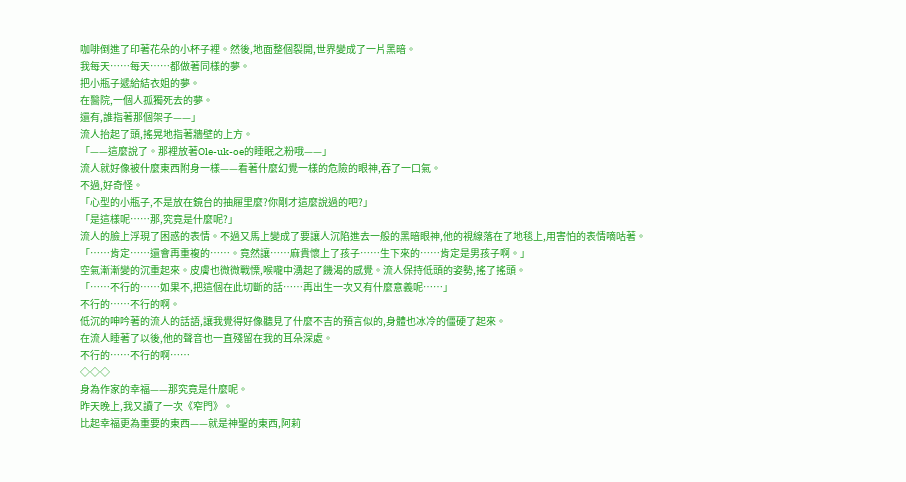咖啡倒進了印著花朵的小杯子裡。然後,地面整個裂開,世界變成了一片黑暗。
我每天……每天……都做著同樣的夢。
把小瓶子遞給結衣姐的夢。
在醫院,一個人孤獨死去的夢。
還有,誰指著那個架子——」
流人抬起了頭,搖晃地指著牆壁的上方。
「——這麼說了。那裡放著Ole-uk-oe的睡眠之粉哦——」
流人就好像被什麼東西附身一樣——看著什麼幻覺一樣的危險的眼神,吞了一口氣。
不過,好奇怪。
「心型的小瓶子,不是放在鏡台的抽屜里麼?你剛才這麼說過的吧?」
「是這樣呢……那,究竟是什麼呢?」
流人的臉上浮現了困惑的表情。不過又馬上變成了要讓人沉陷進去一般的黑暗眼神,他的視線落在了地毯上,用害怕的表情嘀咕著。
「……肯定……還會再重複的……。竟然讓……麻貴懷上了孩子……生下來的……肯定是男孩子啊。」
空氣漸漸變的沉重起來。皮膚也微微戰慄,喉嚨中湧起了饑渴的感覺。流人保持低頭的姿勢,搖了搖頭。
「……不行的……如果不,把這個在此切斷的話……再出生一次又有什麼意義呢……」
不行的……不行的啊。
低沉的呻吟著的流人的話語,讓我覺得好像聽見了什麼不吉的預言似的,身體也冰冷的僵硬了起來。
在流人睡著了以後,他的聲音也一直殘留在我的耳朵深處。
不行的……不行的啊……
◇◇◇
身為作家的幸福——那究竟是什麼呢。
昨天晚上,我又讀了一次《窄門》。
比起幸福更為重要的東西——就是神聖的東西,阿莉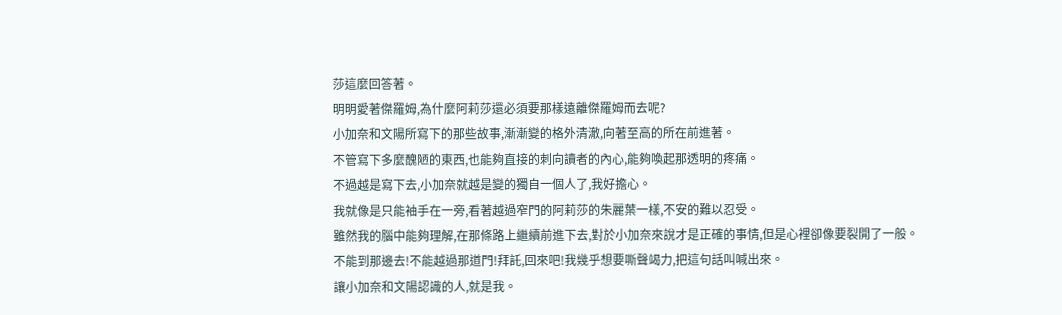莎這麼回答著。
明明愛著傑羅姆,為什麼阿莉莎還必須要那樣遠離傑羅姆而去呢?
小加奈和文陽所寫下的那些故事,漸漸變的格外清澈,向著至高的所在前進著。
不管寫下多麼醜陋的東西,也能夠直接的刺向讀者的內心,能夠喚起那透明的疼痛。
不過越是寫下去,小加奈就越是變的獨自一個人了,我好擔心。
我就像是只能袖手在一旁,看著越過窄門的阿莉莎的朱麗葉一樣,不安的難以忍受。
雖然我的腦中能夠理解,在那條路上繼續前進下去,對於小加奈來說才是正確的事情,但是心裡卻像要裂開了一般。
不能到那邊去!不能越過那道門!拜託,回來吧!我幾乎想要嘶聲竭力,把這句話叫喊出來。
讓小加奈和文陽認識的人,就是我。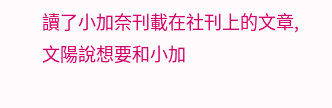讀了小加奈刊載在社刊上的文章,文陽說想要和小加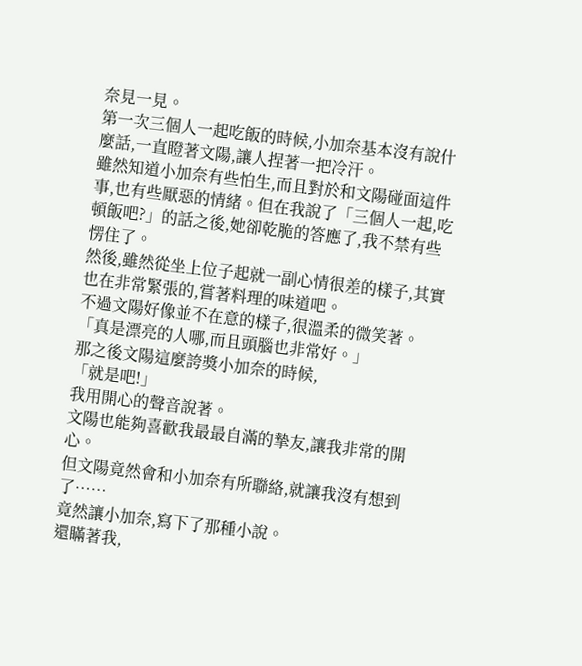奈見一見。
第一次三個人一起吃飯的時候,小加奈基本沒有說什麼話,一直瞪著文陽,讓人捏著一把冷汗。
雖然知道小加奈有些怕生,而且對於和文陽碰面這件事,也有些厭惡的情緒。但在我說了「三個人一起,吃頓飯吧?」的話之後,她卻乾脆的答應了,我不禁有些愣住了。
然後,雖然從坐上位子起就一副心情很差的樣子,其實也在非常緊張的,嘗著料理的味道吧。
不過文陽好像並不在意的樣子,很溫柔的微笑著。
「真是漂亮的人哪,而且頭腦也非常好。」
那之後文陽這麼誇獎小加奈的時候,
「就是吧!」
我用開心的聲音說著。
文陽也能夠喜歡我最最自滿的摯友,讓我非常的開心。
但文陽竟然會和小加奈有所聯絡,就讓我沒有想到了……
竟然讓小加奈,寫下了那種小說。
還瞞著我,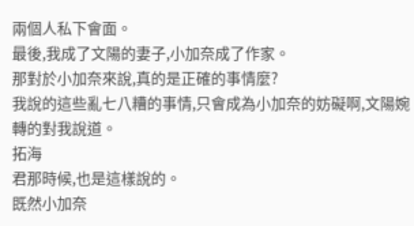兩個人私下會面。
最後,我成了文陽的妻子,小加奈成了作家。
那對於小加奈來說,真的是正確的事情麼?
我說的這些亂七八糟的事情,只會成為小加奈的妨礙啊,文陽婉轉的對我說道。
拓海
君那時候,也是這樣說的。
既然小加奈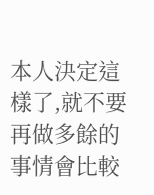本人決定這樣了,就不要再做多餘的事情會比較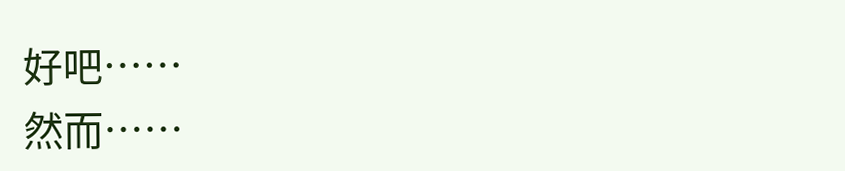好吧……
然而……